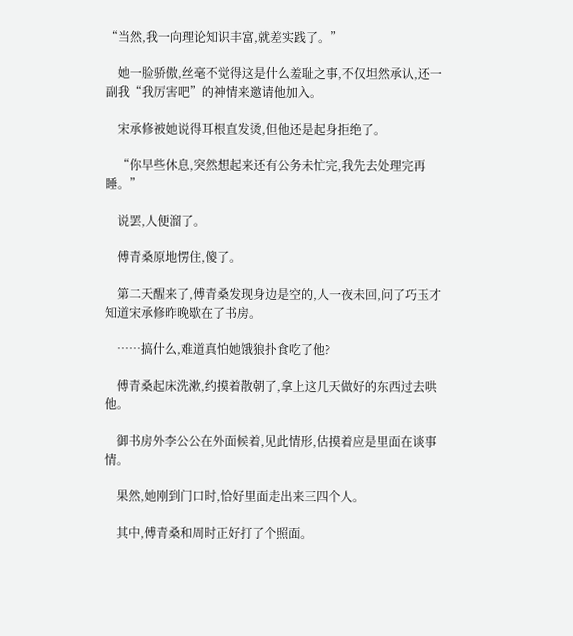“当然,我一向理论知识丰富,就差实践了。”

    她一脸骄傲,丝毫不觉得这是什么羞耻之事,不仅坦然承认,还一副我“我厉害吧”的神情来邀请他加入。

    宋承修被她说得耳根直发烫,但他还是起身拒绝了。

    “你早些休息,突然想起来还有公务未忙完,我先去处理完再睡。”

    说罢,人便溜了。

    傅青桑原地愣住,傻了。

    第二天醒来了,傅青桑发现身边是空的,人一夜未回,问了巧玉才知道宋承修昨晚歇在了书房。

    ……搞什么,难道真怕她饿狼扑食吃了他?

    傅青桑起床洗漱,约摸着散朝了,拿上这几天做好的东西过去哄他。

    御书房外李公公在外面候着,见此情形,估摸着应是里面在谈事情。

    果然,她刚到门口时,恰好里面走出来三四个人。

    其中,傅青桑和周时正好打了个照面。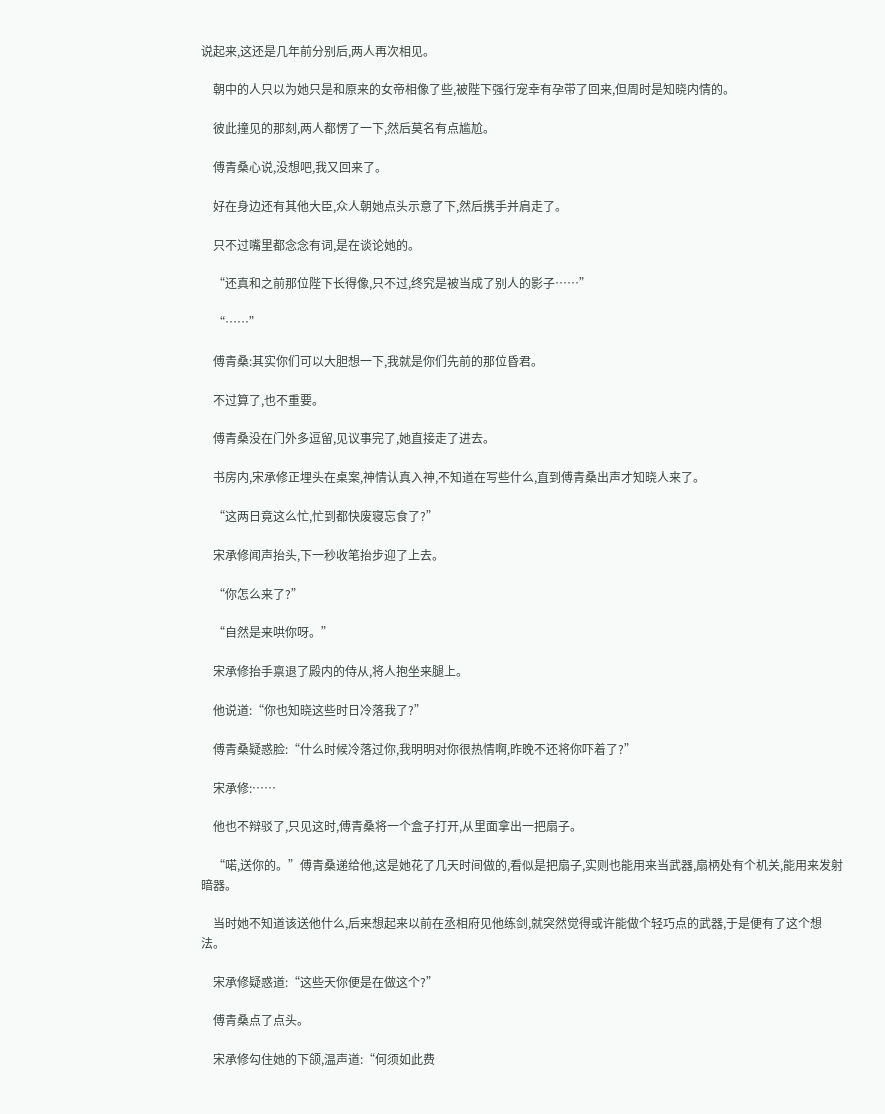说起来,这还是几年前分别后,两人再次相见。

    朝中的人只以为她只是和原来的女帝相像了些,被陛下强行宠幸有孕带了回来,但周时是知晓内情的。

    彼此撞见的那刻,两人都愣了一下,然后莫名有点尴尬。

    傅青桑心说,没想吧,我又回来了。

    好在身边还有其他大臣,众人朝她点头示意了下,然后携手并肩走了。

    只不过嘴里都念念有词,是在谈论她的。

    “还真和之前那位陛下长得像,只不过,终究是被当成了别人的影子……”

    “……”

    傅青桑:其实你们可以大胆想一下,我就是你们先前的那位昏君。

    不过算了,也不重要。

    傅青桑没在门外多逗留,见议事完了,她直接走了进去。

    书房内,宋承修正埋头在桌案,神情认真入神,不知道在写些什么,直到傅青桑出声才知晓人来了。

    “这两日竟这么忙,忙到都快废寝忘食了?”

    宋承修闻声抬头,下一秒收笔抬步迎了上去。

    “你怎么来了?”

    “自然是来哄你呀。”

    宋承修抬手禀退了殿内的侍从,将人抱坐来腿上。

    他说道:“你也知晓这些时日冷落我了?”

    傅青桑疑惑脸:“什么时候冷落过你,我明明对你很热情啊,昨晚不还将你吓着了?”

    宋承修:……

    他也不辩驳了,只见这时,傅青桑将一个盒子打开,从里面拿出一把扇子。

    “喏,送你的。”傅青桑递给他,这是她花了几天时间做的,看似是把扇子,实则也能用来当武器,扇柄处有个机关,能用来发射暗器。

    当时她不知道该送他什么,后来想起来以前在丞相府见他练剑,就突然觉得或许能做个轻巧点的武器,于是便有了这个想法。

    宋承修疑惑道:“这些天你便是在做这个?”

    傅青桑点了点头。

    宋承修勾住她的下颌,温声道:“何须如此费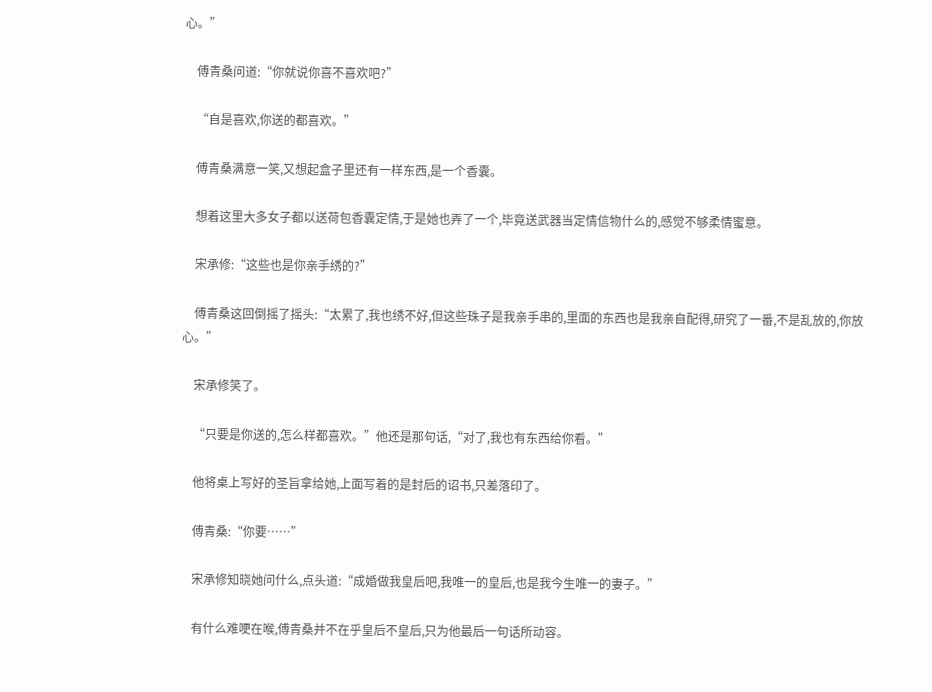心。”

    傅青桑问道:“你就说你喜不喜欢吧?”

    “自是喜欢,你送的都喜欢。”

    傅青桑满意一笑,又想起盒子里还有一样东西,是一个香囊。

    想着这里大多女子都以送荷包香囊定情,于是她也弄了一个,毕竟送武器当定情信物什么的,感觉不够柔情蜜意。

    宋承修:“这些也是你亲手绣的?”

    傅青桑这回倒摇了摇头:“太累了,我也绣不好,但这些珠子是我亲手串的,里面的东西也是我亲自配得,研究了一番,不是乱放的,你放心。”

    宋承修笑了。

    “只要是你送的,怎么样都喜欢。”他还是那句话,“对了,我也有东西给你看。”

    他将桌上写好的圣旨拿给她,上面写着的是封后的诏书,只差落印了。

    傅青桑:“你要……”

    宋承修知晓她问什么,点头道:“成婚做我皇后吧,我唯一的皇后,也是我今生唯一的妻子。”

    有什么难哽在喉,傅青桑并不在乎皇后不皇后,只为他最后一句话所动容。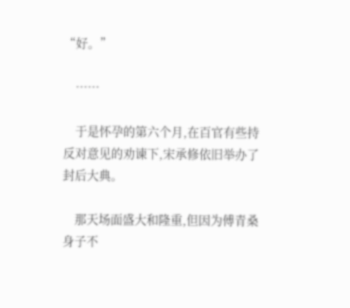“好。”

    ……

    于是怀孕的第六个月,在百官有些持反对意见的劝谏下,宋承修依旧举办了封后大典。

    那天场面盛大和隆重,但因为傅青桑身子不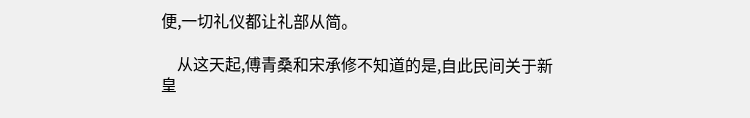便,一切礼仪都让礼部从简。

    从这天起,傅青桑和宋承修不知道的是,自此民间关于新皇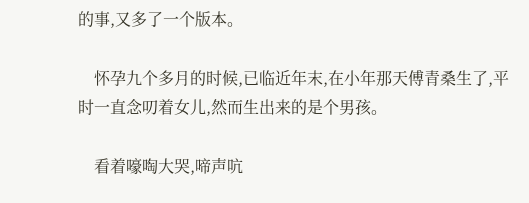的事,又多了一个版本。

    怀孕九个多月的时候,已临近年末,在小年那天傅青桑生了,平时一直念叨着女儿,然而生出来的是个男孩。

    看着嚎啕大哭,啼声吭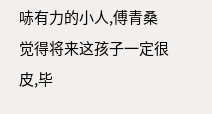哧有力的小人,傅青桑觉得将来这孩子一定很皮,毕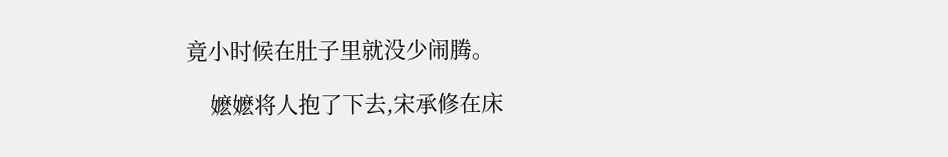竟小时候在肚子里就没少闹腾。

    嬷嬷将人抱了下去,宋承修在床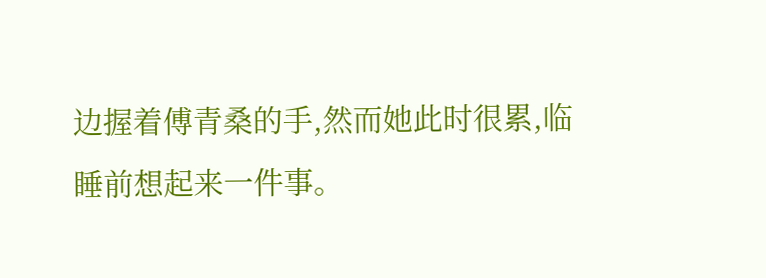边握着傅青桑的手,然而她此时很累,临睡前想起来一件事。